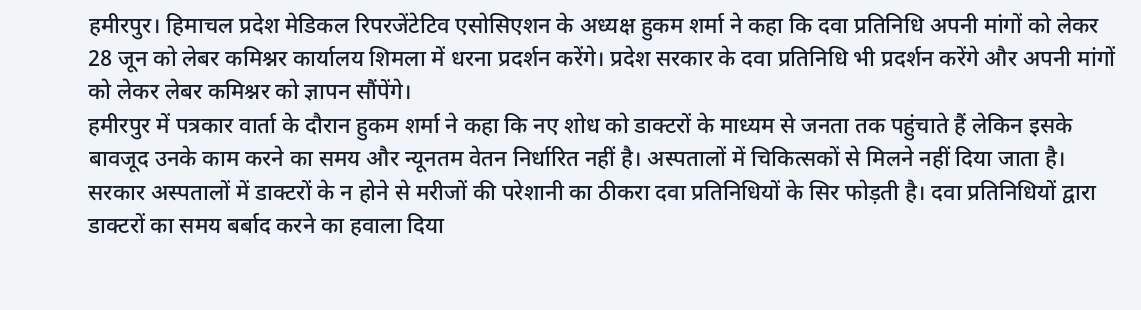हमीरपुर। हिमाचल प्रदेश मेडिकल रिपरजेंटेटिव एसोसिएशन के अध्यक्ष हुकम शर्मा ने कहा कि दवा प्रतिनिधि अपनी मांगों को लेकर 28 जून को लेबर कमिश्नर कार्यालय शिमला में धरना प्रदर्शन करेंगे। प्रदेश सरकार के दवा प्रतिनिधि भी प्रदर्शन करेंगे और अपनी मांगों को लेकर लेबर कमिश्नर को ज्ञापन सौंपेंगे।
हमीरपुर में पत्रकार वार्ता के दौरान हुकम शर्मा ने कहा कि नए शोध को डाक्टरों के माध्यम से जनता तक पहुंचाते हैं लेकिन इसके बावजूद उनके काम करने का समय और न्यूनतम वेतन निर्धारित नहीं है। अस्पतालों में चिकित्सकों से मिलने नहीं दिया जाता है। सरकार अस्पतालों में डाक्टरों के न होने से मरीजों की परेशानी का ठीकरा दवा प्रतिनिधियों के सिर फोड़ती है। दवा प्रतिनिधियों द्वारा डाक्टरों का समय बर्बाद करने का हवाला दिया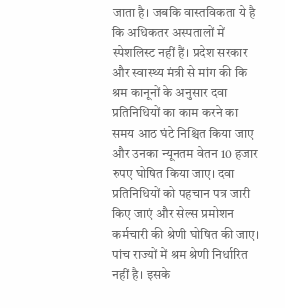जाता है। जबकि वास्तविकता ये है कि अधिकतर अस्पतालों में स्पेशलिस्ट नहीं हैं। प्रदेश सरकार और स्वास्थ्य मंत्री से मांग की कि श्रम कानूनों के अनुसार दवा प्रतिनिधियों का काम करने का समय आठ घंटे निश्चित किया जाए और उनका न्यूनतम वेतन 10 हजार रुपए घोषित किया जाए। दवा प्रतिनिधियों को पहचान पत्र जारी किए जाएं और सेल्स प्रमोशन कर्मचारी की श्रेणी घोषित की जाए।
पांच राज्यों में श्रम श्रेणी निर्धारित नहीं है। इसके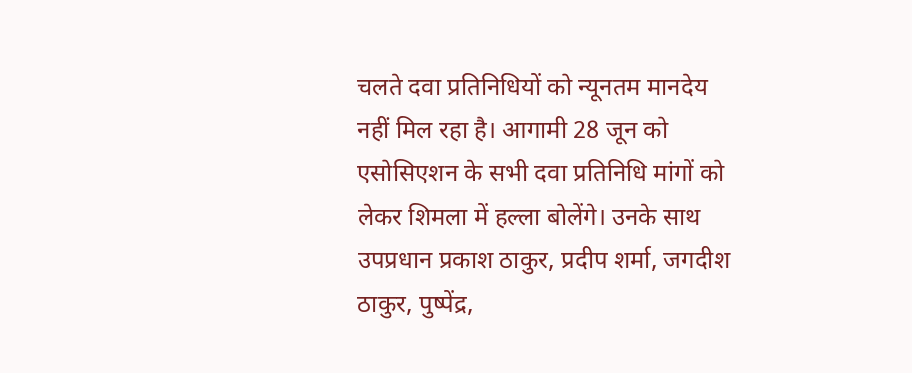चलते दवा प्रतिनिधियों को न्यूनतम मानदेय नहीं मिल रहा है। आगामी 28 जून को एसोसिएशन के सभी दवा प्रतिनिधि मांगों को लेकर शिमला में हल्ला बोलेंगे। उनके साथ उपप्रधान प्रकाश ठाकुर, प्रदीप शर्मा, जगदीश ठाकुर, पुष्पेंद्र,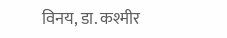विनय, डा. कश्मीर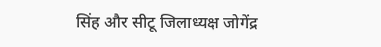सिंह और सीटू जिलाध्यक्ष जोगेंद्र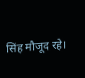सिंह मौजूद रहे।